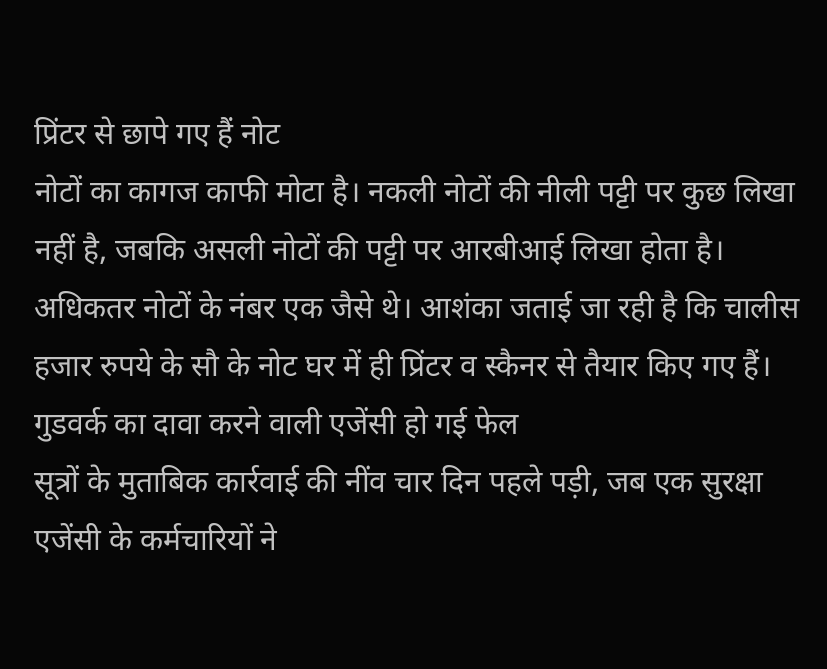प्रिंटर से छापे गए हैं नोट
नोटों का कागज काफी मोटा है। नकली नोटों की नीली पट्टी पर कुछ लिखा नहीं है, जबकि असली नोटों की पट्टी पर आरबीआई लिखा होता है। अधिकतर नोटों के नंबर एक जैसे थे। आशंका जताई जा रही है कि चालीस हजार रुपये के सौ के नोट घर में ही प्रिंटर व स्कैनर से तैयार किए गए हैं।
गुडवर्क का दावा करने वाली एजेंसी हो गई फेल
सूत्रों के मुताबिक कार्रवाई की नींव चार दिन पहले पड़ी, जब एक सुरक्षा एजेंसी के कर्मचारियों ने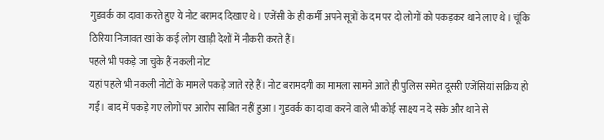गुडवर्क का दावा करते हुए ये नोट बरामद दिखाए थे। एजेंसी के ही कर्मी अपने सूत्रों के दम पर दो लोगों को पकड़कर थाने लाए थे। चूंकि ठिरिया निजावत खां के कई लोग खाड़ी देशों में नौकरी करते हैं।
पहले भी पकड़े जा चुके हैं नकली नोट
यहां पहले भी नकली नोटों के मामले पकड़े जाते रहे हैं। नोट बरामदगी का मामला सामने आते ही पुलिस समेत दूसरी एजेंसियां सक्रिय हो गईं। बाद में पकड़े गए लोगों पर आरोप साबित नहीं हुआ। गुडवर्क का दावा करने वाले भी कोई साक्ष्य न दे सके और थाने से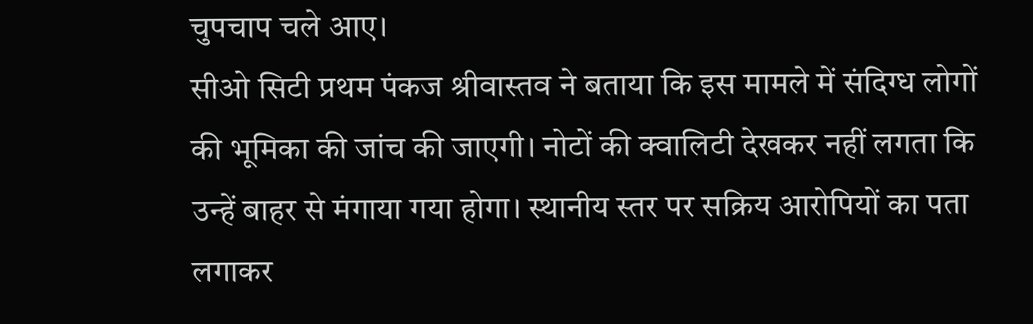चुपचाप चले आए।
सीओ सिटी प्रथम पंकज श्रीवास्तव ने बताया कि इस मामले में संदिग्ध लोगों की भूमिका की जांच की जाएगी। नोटों की क्वालिटी देखकर नहीं लगता कि उन्हें बाहर से मंगाया गया होगा। स्थानीय स्तर पर सक्रिय आरोपियों का पता लगाकर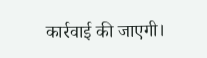कार्रवाई की जाएगी।